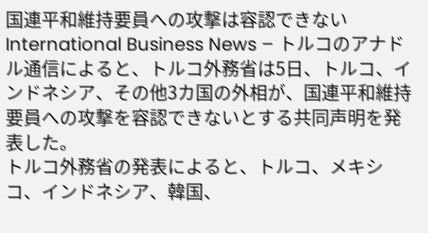国連平和維持要員への攻撃は容認できない
International Business News – トルコのアナドル通信によると、トルコ外務省は5日、トルコ、インドネシア、その他3カ国の外相が、国連平和維持要員への攻撃を容認できないとする共同声明を発表した。
トルコ外務省の発表によると、トルコ、メキシコ、インドネシア、韓国、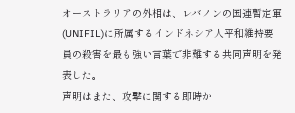オーストラリアの外相は、レバノンの国連暫定軍(UNIFIL)に所属するインドネシア人平和維持要員の殺害を最も強い言葉で非難する共同声明を発表した。
声明はまた、攻撃に関する即時か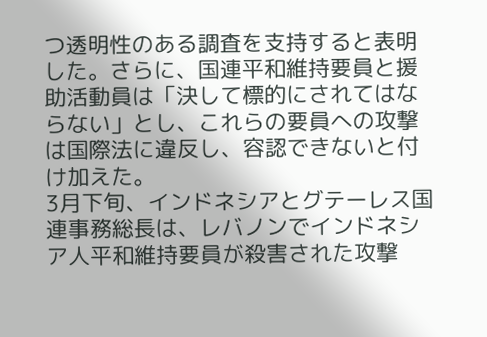つ透明性のある調査を支持すると表明した。さらに、国連平和維持要員と援助活動員は「決して標的にされてはならない」とし、これらの要員への攻撃は国際法に違反し、容認できないと付け加えた。
3月下旬、インドネシアとグテーレス国連事務総長は、レバノンでインドネシア人平和維持要員が殺害された攻撃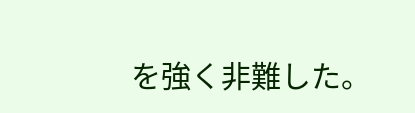を強く非難した。